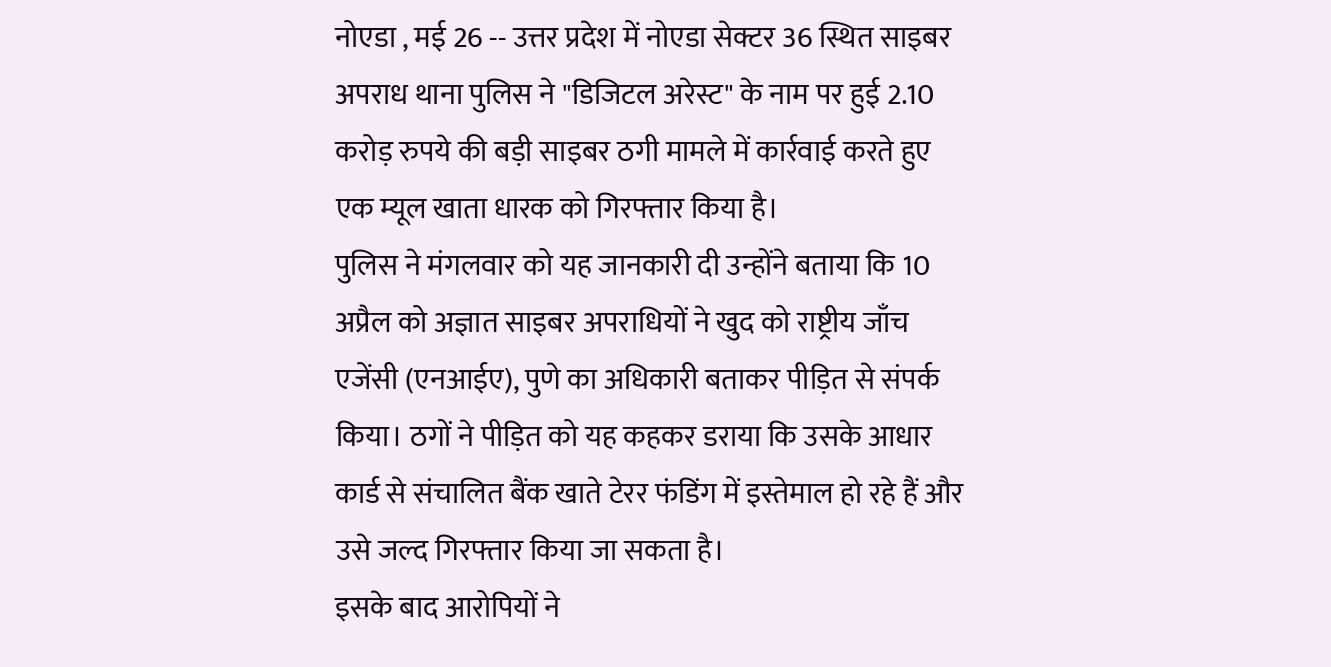नोएडा , मई 26 -- उत्तर प्रदेश में नोएडा सेक्टर 36 स्थित साइबर अपराध थाना पुलिस ने "डिजिटल अरेस्ट" के नाम पर हुई 2.10 करोड़ रुपये की बड़ी साइबर ठगी मामले में कार्रवाई करते हुए एक म्यूल खाता धारक को गिरफ्तार किया है।
पुलिस ने मंगलवार को यह जानकारी दी उन्होंने बताया कि 10 अप्रैल को अज्ञात साइबर अपराधियों ने खुद को राष्ट्रीय जाँच एजेंसी (एनआईए), पुणे का अधिकारी बताकर पीड़ित से संपर्क किया। ठगों ने पीड़ित को यह कहकर डराया कि उसके आधार कार्ड से संचालित बैंक खाते टेरर फंडिंग में इस्तेमाल हो रहे हैं और उसे जल्द गिरफ्तार किया जा सकता है।
इसके बाद आरोपियों ने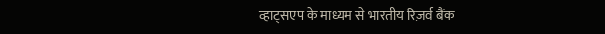व्हाट्सएप के माध्यम से भारतीय रिज़र्व बैंक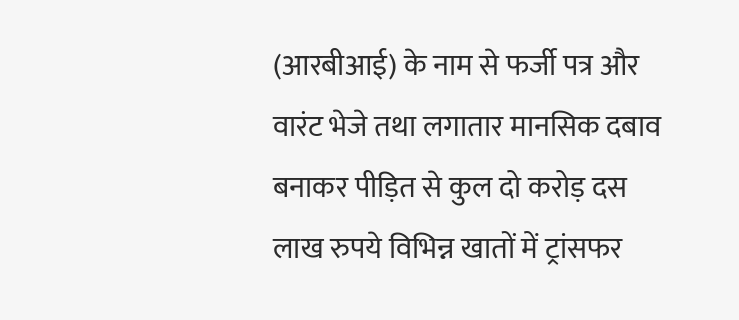(आरबीआई) के नाम से फर्जी पत्र और वारंट भेजे तथा लगातार मानसिक दबाव बनाकर पीड़ित से कुल दो करोड़ दस लाख रुपये विभिन्न खातों में ट्रांसफर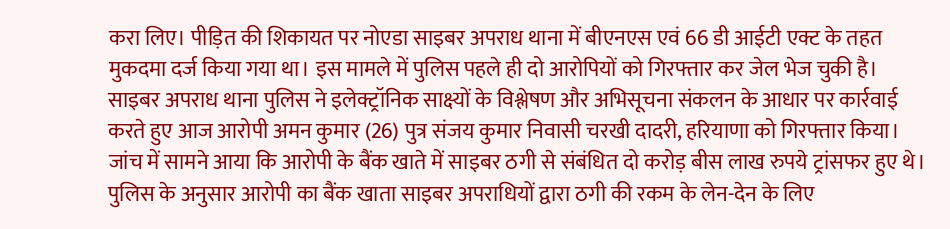करा लिए। पीड़ित की शिकायत पर नोएडा साइबर अपराध थाना में बीएनएस एवं 66 डी आईटी एक्ट के तहत मुकदमा दर्ज किया गया था। इस मामले में पुलिस पहले ही दो आरोपियों को गिरफ्तार कर जेल भेज चुकी है।
साइबर अपराध थाना पुलिस ने इलेक्ट्रॉनिक साक्ष्यों के विश्लेषण और अभिसूचना संकलन के आधार पर कार्रवाई करते हुए आज आरोपी अमन कुमार (26) पुत्र संजय कुमार निवासी चरखी दादरी, हरियाणा को गिरफ्तार किया।
जांच में सामने आया कि आरोपी के बैंक खाते में साइबर ठगी से संबंधित दो करोड़ बीस लाख रुपये ट्रांसफर हुए थे। पुलिस के अनुसार आरोपी का बैंक खाता साइबर अपराधियों द्वारा ठगी की रकम के लेन-देन के लिए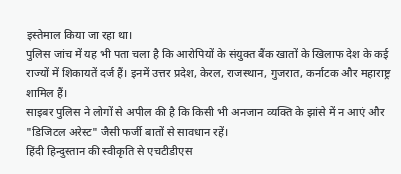इस्तेमाल किया जा रहा था।
पुलिस जांच में यह भी पता चला है कि आरोपियों के संयुक्त बैंक खातों के खिलाफ देश के कई राज्यों में शिकायतें दर्ज हैं। इनमें उत्तर प्रदेश, केरल, राजस्थान, गुजरात, कर्नाटक और महाराष्ट्र शामिल हैं।
साइबर पुलिस ने लोगों से अपील की है कि किसी भी अनजान व्यक्ति के झांसे में न आएं और "डिजिटल अरेस्ट" जैसी फर्जी बातों से सावधान रहें।
हिंदी हिन्दुस्तान की स्वीकृति से एचटीडीएस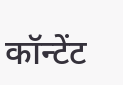कॉन्टेंट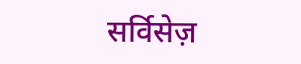सर्विसेज़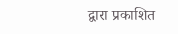द्वारा प्रकाशित